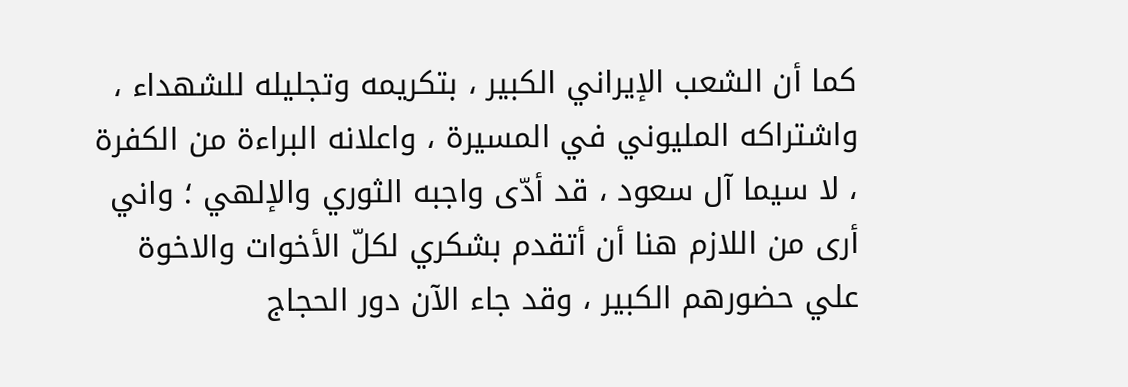كما أن الشعب الإيراني الكبير ، بتكريمه وتجليله للشهداء ، واشتراكه المليوني في المسيرة ، واعلانه البراءة من الكفرة ، لا سيما آل سعود ، قد أدّى واجبه الثوري والإلهي ؛ واني أرى من اللازم هنا أن أتقدم بشكري لكلّ الأخوات والاخوة علي حضورهم الكبير ، وقد جاء الآن دور الحجاج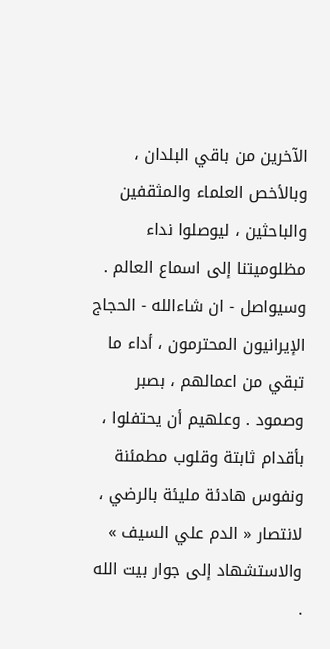الآخرين من باقي البلدان ، وبالأخص العلماء والمثقفين والباحثين ، ليوصلوا نداء مظلوميتنا إلى اسماع العالم .
وسيواصل - ان شاءالله - الحجاج الإيرانيون المحترمون ، أداء ما تبقي من اعمالهم ، بصبر وصمود . وعلهيم أن يحتفلوا ، بأقدام ثابتة وقلوب مطمئنة ونفوس هادئة مليئة بالرضي ، لانتصار « الدم علي السيف » والاستشهاد إلى جوار بيت الله .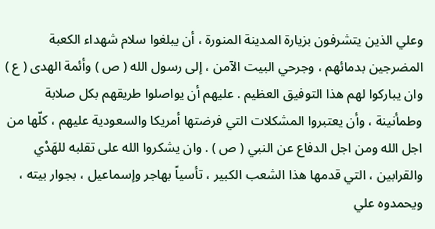وعلي الذين يتشرفون بزيارة المدينة المنورة ، أن يبلغوا سلام شهداء الكعبة المضرجين بدمائهم ، وجرحي البيت الآمن ، إلى رسول الله ( ص ) وأئمة الهدى ( ع ) وان يباركوا لهم هذا التوفيق العظيم . عليهم أن يواصلوا طريقهم بكل صلابة وطمأنينة ، وأن يعتبروا المشكلات التي فرضتها أمريكا والسعودية عليهم ، كلّها من اجل الله ومن اجل الدفاع عن النبي ( ص ) . وان يشكروا الله على تقلبه للهَدْي والقرابين ، التي قدمها هذا الشعب الكبير ، تأسياً بهاجر وإسماعيل ، بجوار بيته ، ويحمدوه علي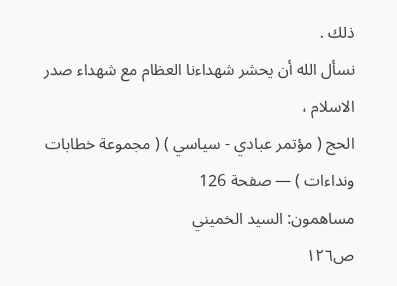ذلك .
نسأل الله أن يحشر شهداءنا العظام مع شهداء صدر الاسلام ،
الحج ( مؤتمر عبادي - سياسي ) ( مجموعة خطابات ونداءات ) — صفحة 126
مساهمون: السيد الخميني
ص١٢٦